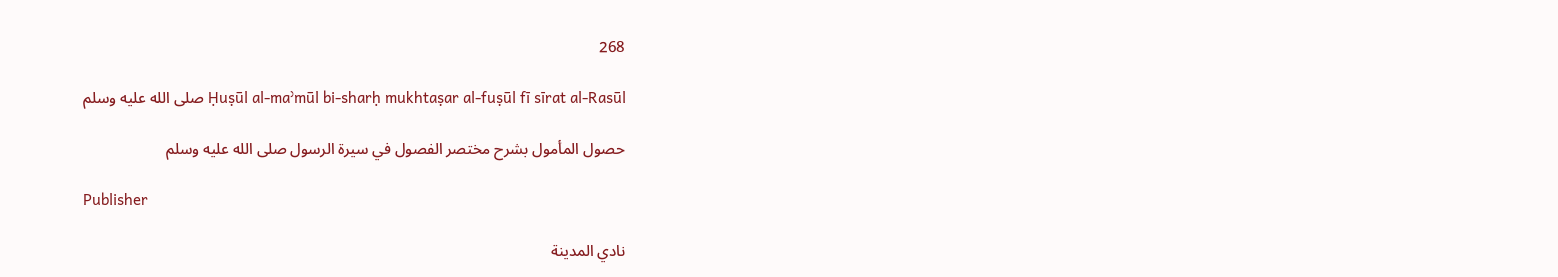268

Ḥuṣūl al-maʾmūl bi-sharḥ mukhtaṣar al-fuṣūl fī sīrat al-Rasūl صلى الله عليه وسلم

حصول المأمول بشرح مختصر الفصول في سيرة الرسول صلى الله عليه وسلم

Publisher

نادي المدينة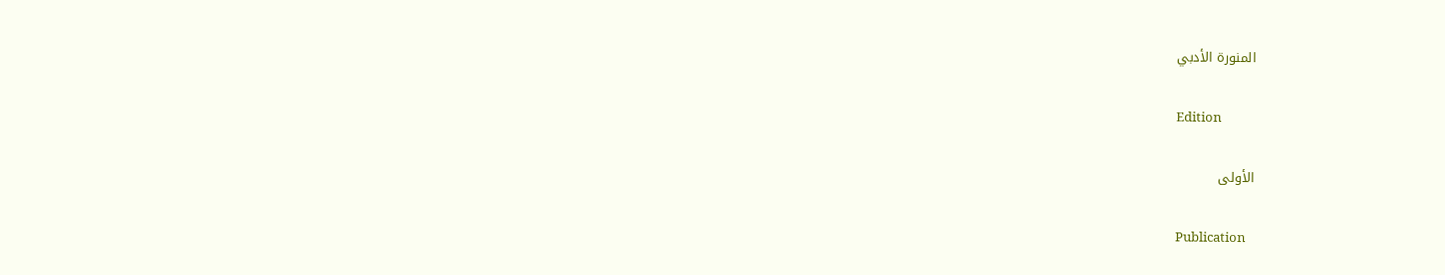المنورة الأدبي

Edition

الأولى

Publication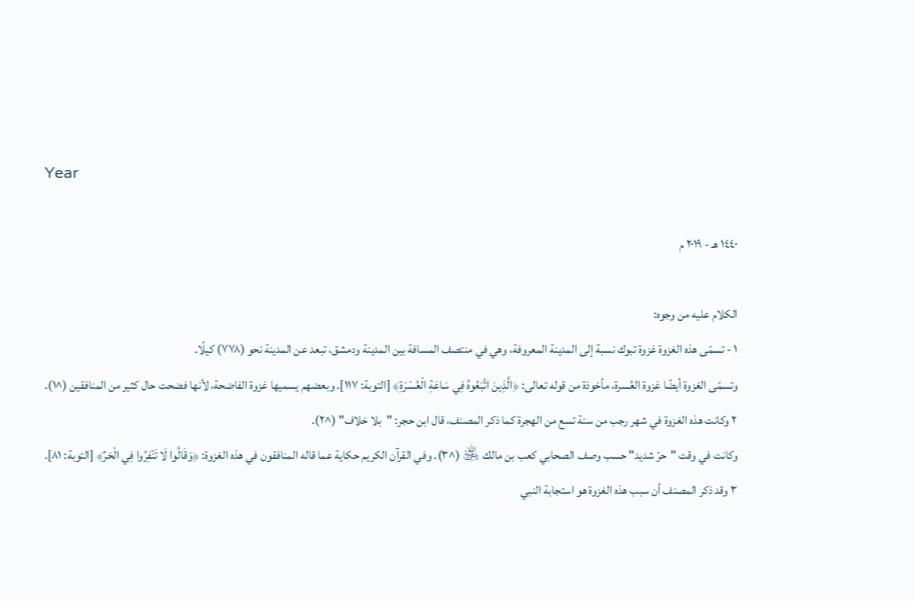Year

١٤٤٠ هـ - ٢٠١٩ م

الكلام عليه من وجوه:
١ - تسمّى هذه الغزوة غزوة تبوك نسبة إلى المدينة المعروفة، وهي في منتصف المسافة بين المدينة ودمشق، تبعد عن المدينة نحو (٧٧٨) كيلًا.
وتسمّى الغزوة أيضًا غزوة العُسرة، مأخوذة من قوله تعالى: ﴿الَّذِينَ اتَّبَعُوهُ فِي سَاعَةِ الْعُسْرَةِ﴾ [التوبة: ١١٧]. وبعضهم يسميها غزوة الفاضحة، لأنها فضحت حال كثير من المنافقين (^١).
٢ وكانت هذه الغزوة في شهر رجب من سنة تسع من الهجرة كما ذكر المصنف، قال ابن حجر: "بلا خلاف" (^٢).
وكانت في وقت "حرّ شديد" حسب وصف الصحابي كعب بن مالك ﵁ (^٣). وفي القرآن الكريم حكاية عما قاله المنافقون في هذه الغزوة: ﴿وَقَالُوا لَا تَنْفِرُوا فِي الْحَرِّ﴾ [التوبة: ٨١].
٣ وقد ذكر المصنف أن سبب هذه الغزوة هو استجابة النبي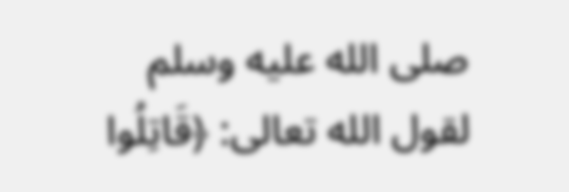صلى الله عليه وسلم لقول الله تعالى: ﴿قَاتِلُوا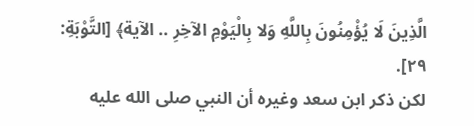الَّذِينَ لَا يُؤْمِنُونَ بِاللَّهِ وَلا بِالْيَوْمِ الآخِرِ .. الآية﴾ [التَّوْبَةِ: ٢٩].
لكن ذكر ابن سعد وغيره أن النبي صلى الله عليه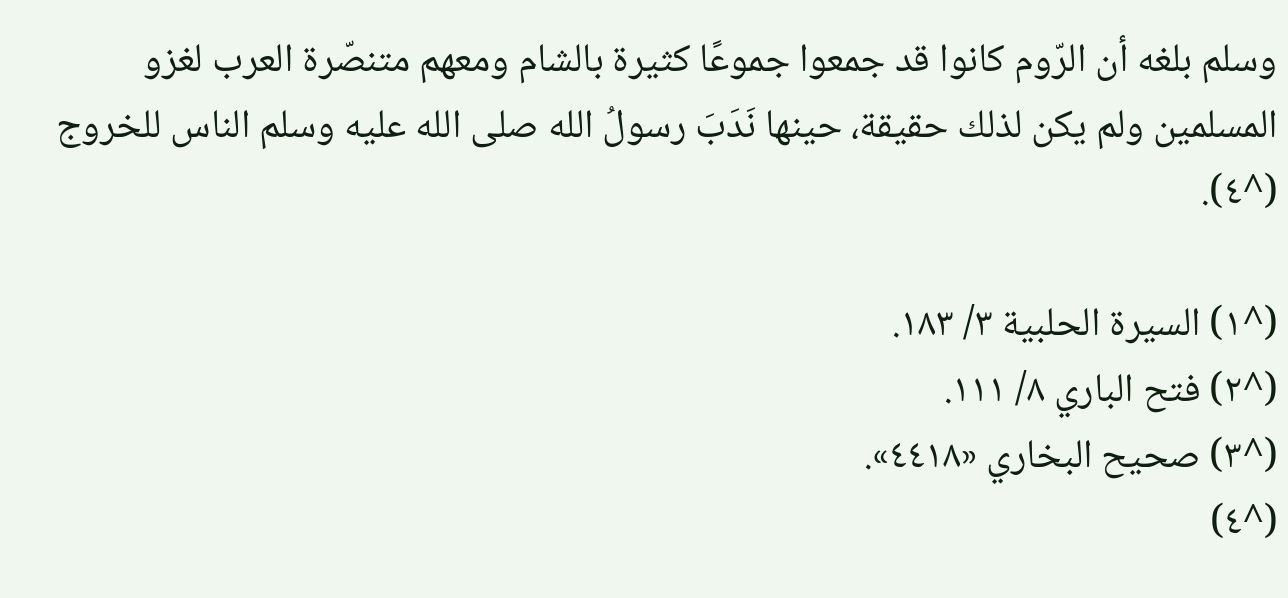وسلم بلغه أن الرّوم كانوا قد جمعوا جموعًا كثيرة بالشام ومعهم متنصّرة العرب لغزو المسلمين ولم يكن لذلك حقيقة، حينها نَدَبَ رسولُ الله صلى الله عليه وسلم الناس للخروج (^٤).

(^١) السيرة الحلبية ٣/ ١٨٣.
(^٢) فتح الباري ٨/ ١١١.
(^٣) صحيح البخاري «٤٤١٨».
(^٤)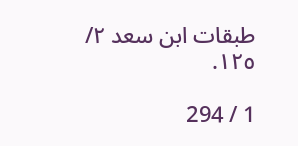طبقات ابن سعد ٢/ ١٢٥.

1 / 294